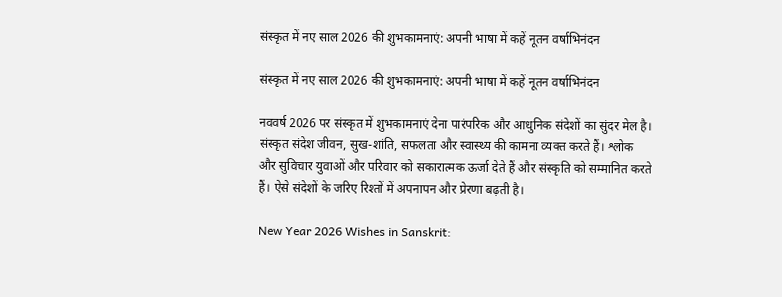संस्कृत में नए साल 2026 की शुभकामनाएं: अपनी भाषा में कहें नूतन वर्षाभिनंदन

संस्कृत में नए साल 2026 की शुभकामनाएं: अपनी भाषा में कहें नूतन वर्षाभिनंदन

नववर्ष 2026 पर संस्कृत में शुभकामनाएं देना पारंपरिक और आधुनिक संदेशों का सुंदर मेल है। संस्कृत संदेश जीवन, सुख-शांति, सफलता और स्वास्थ्य की कामना व्यक्त करते हैं। श्लोक और सुविचार युवाओं और परिवार को सकारात्मक ऊर्जा देते हैं और संस्कृति को सम्मानित करते हैं। ऐसे संदेशों के जरिए रिश्तों में अपनापन और प्रेरणा बढ़ती है।

New Year 2026 Wishes in Sanskrit: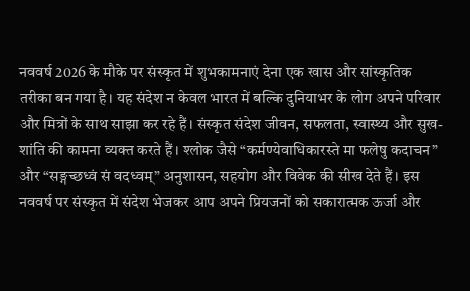नववर्ष 2026 के मौके पर संस्कृत में शुभकामनाएं देना एक खास और सांस्कृतिक तरीका बन गया है। यह संदेश न केवल भारत में बल्कि दुनियाभर के लोग अपने परिवार और मित्रों के साथ साझा कर रहे हैं। संस्कृत संदेश जीवन, सफलता, स्वास्थ्य और सुख-शांति की कामना व्यक्त करते हैं। श्लोक जैसे “कर्मण्येवाधिकारस्ते मा फलेषु कदाचन” और “सङ्गच्छध्वं सं वदध्वम्” अनुशासन, सहयोग और विवेक की सीख देते हैं। इस नववर्ष पर संस्कृत में संदेश भेजकर आप अपने प्रियजनों को सकारात्मक ऊर्जा और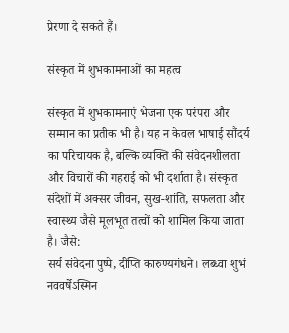प्रेरणा दे सकते हैं।

संस्कृत में शुभकामनाओं का महत्व

संस्कृत में शुभकामनाएं भेजना एक परंपरा और सम्मान का प्रतीक भी है। यह न केवल भाषाई सौंदर्य का परिचायक है, बल्कि व्यक्ति की संवेदनशीलता और विचारों की गहराई को भी दर्शाता है। संस्कृत संदेशों में अक्सर जीवन, सुख-शांति, सफलता और स्वास्थ्य जैसे मूलभूत तत्वों को शामिल किया जाता है। जैसे:
सर्य संवेदना पुष्पे, दीप्ति कारुण्यगंधने। लब्ध्वा शुभं नववर्षेऽस्मिन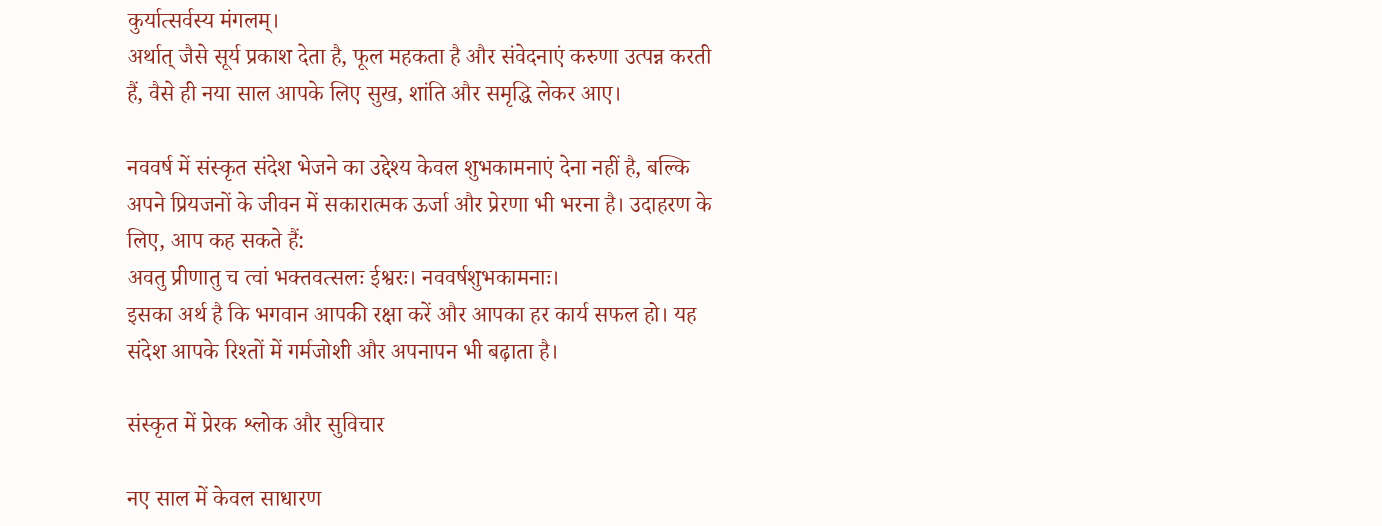कुर्यात्सर्वस्य मंगलम्‌।
अर्थात् जैसे सूर्य प्रकाश देता है, फूल महकता है और संवेदनाएं करुणा उत्पन्न करती हैं, वैसे ही नया साल आपके लिए सुख, शांति और समृद्धि लेकर आए।

नववर्ष में संस्कृत संदेश भेजने का उद्देश्य केवल शुभकामनाएं देना नहीं है, बल्कि अपने प्रियजनों के जीवन में सकारात्मक ऊर्जा और प्रेरणा भी भरना है। उदाहरण के लिए, आप कह सकते हैं:
अवतु प्रीणातु च त्वां भक्तवत्सलः ईश्वरः। नववर्षशुभकामनाः।
इसका अर्थ है कि भगवान आपकी रक्षा करें और आपका हर कार्य सफल हो। यह संदेश आपके रिश्तों में गर्मजोशी और अपनापन भी बढ़ाता है।

संस्कृत में प्रेरक श्लोक और सुविचार

नए साल में केवल साधारण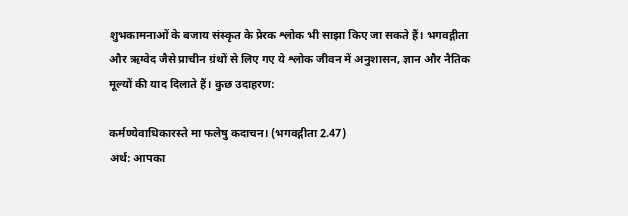शुभकामनाओं के बजाय संस्कृत के प्रेरक श्लोक भी साझा किए जा सकते हैं। भगवद्गीता और ऋग्वेद जैसे प्राचीन ग्रंथों से लिए गए ये श्लोक जीवन में अनुशासन, ज्ञान और नैतिक मूल्यों की याद दिलाते हैं। कुछ उदाहरण:

कर्मण्येवाधिकारस्ते मा फलेषु कदाचन। (भगवद्गीता 2.47)
अर्थ: आपका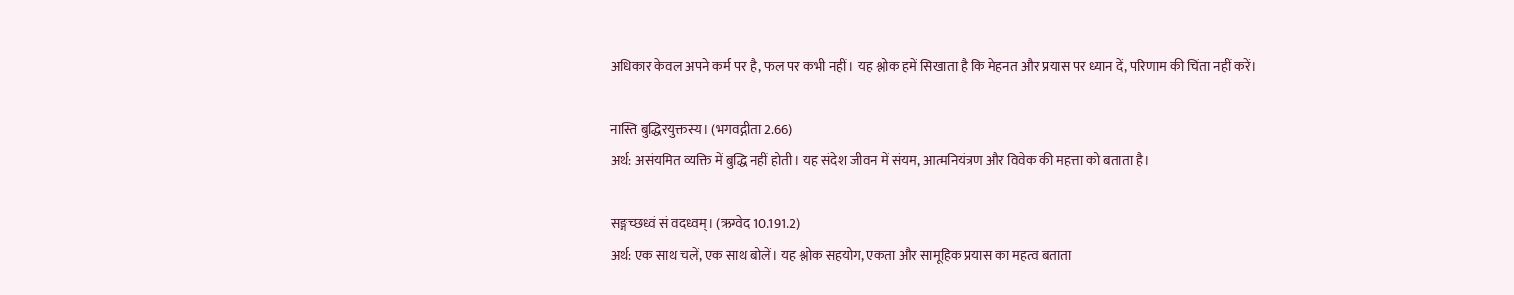अधिकार केवल अपने कर्म पर है, फल पर कभी नहीं। यह श्लोक हमें सिखाता है कि मेहनत और प्रयास पर ध्यान दें, परिणाम की चिंता नहीं करें।

नास्ति बुद्धिरयुक्तस्य। (भगवद्गीता 2.66)
अर्थ: असंयमित व्यक्ति में बुद्धि नहीं होती। यह संदेश जीवन में संयम, आत्मनियंत्रण और विवेक की महत्ता को बताता है।

सङ्गच्छध्वं सं वदध्वम्। (ऋग्वेद 10.191.2)
अर्थ: एक साथ चलें, एक साथ बोलें। यह श्लोक सहयोग, एकता और सामूहिक प्रयास का महत्व बताता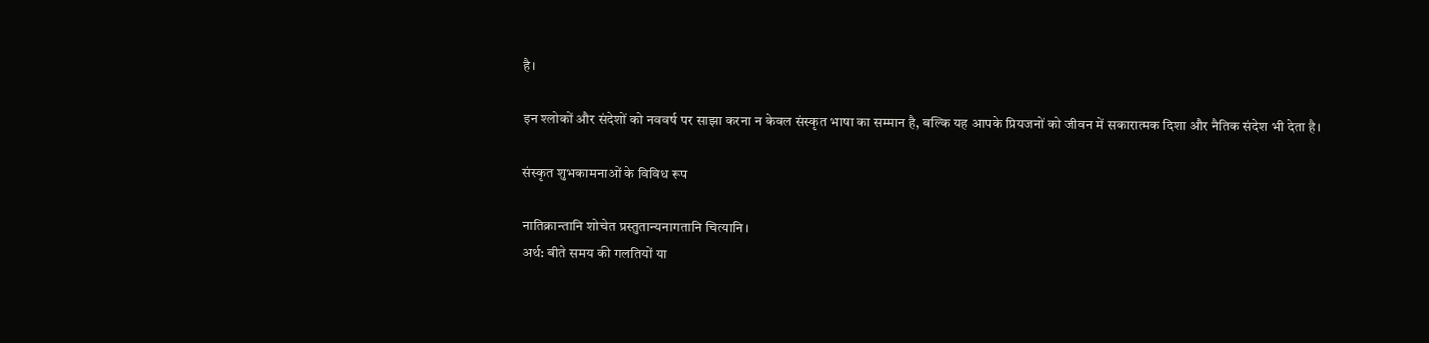है।

इन श्लोकों और संदेशों को नववर्ष पर साझा करना न केवल संस्कृत भाषा का सम्मान है, बल्कि यह आपके प्रियजनों को जीवन में सकारात्मक दिशा और नैतिक संदेश भी देता है।

संस्कृत शुभकामनाओं के विविध रूप

नातिक्रान्तानि शोचेत प्रस्तुतान्यनागतानि चित्यानि।
अर्थ: बीते समय की गलतियों या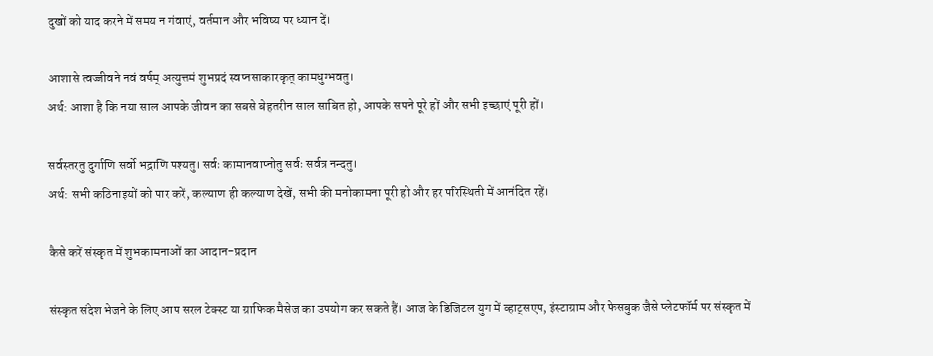दुखों को याद करने में समय न गंवाएं, वर्तमान और भविष्य पर ध्यान दें।

आशासे त्वज्जीवने नवं वर्षम् अत्युत्तमं शुभप्रदं स्वप्नसाकारकृत् कामधुग्भवतु।
अर्थ: आशा है कि नया साल आपके जीवन का सबसे बेहतरीन साल साबित हो, आपके सपने पूरे हों और सभी इच्छाएं पूरी हों।

सर्वस्तरतु दुर्गाणि सर्वो भद्राणि पश्यतु। सर्वः कामानवाप्नोतु सर्वः सर्वत्र नन्दतु।
अर्थ: सभी कठिनाइयों को पार करें, कल्याण ही कल्याण देखें, सभी की मनोकामना पूरी हो और हर परिस्थिती में आनंदित रहें।

कैसे करें संस्कृत में शुभकामनाओं का आदान-प्रदान

संस्कृत संदेश भेजने के लिए आप सरल टेक्स्ट या ग्राफिक मैसेज का उपयोग कर सकते हैं। आज के डिजिटल युग में व्हाट्सएप, इंस्टाग्राम और फेसबुक जैसे प्लेटफॉर्म पर संस्कृत में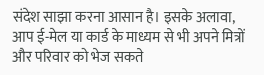संदेश साझा करना आसान है। इसके अलावा, आप ई-मेल या कार्ड के माध्यम से भी अपने मित्रों और परिवार को भेज सकते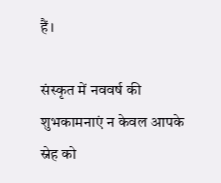हैं।

संस्कृत में नववर्ष की शुभकामनाएं न केवल आपके स्नेह को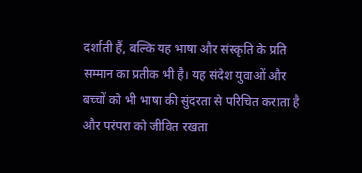दर्शाती हैं, बल्कि यह भाषा और संस्कृति के प्रति सम्मान का प्रतीक भी है। यह संदेश युवाओं और बच्चों को भी भाषा की सुंदरता से परिचित कराता है और परंपरा को जीवित रखता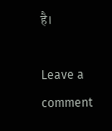है।

Leave a comment